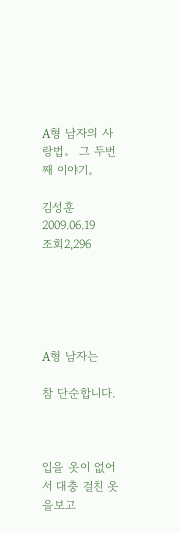A형 남자의 사랑법。 그 두번째 이야기。

김성훈2009.06.19
조회2,296





A형 남자는

참 단순합니다.



입을 옷이 없어서 대충 걸친 옷을보고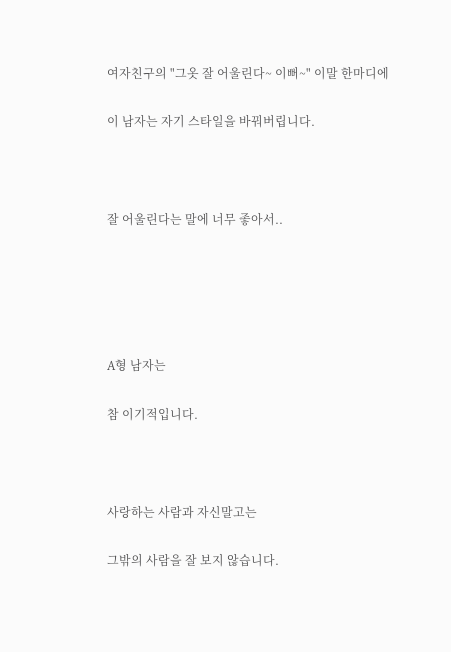여자친구의 "그옷 잘 어울린다~ 이뻐~" 이말 한마디에

이 남자는 자기 스타일을 바꿔버립니다.



잘 어울린다는 말에 너무 좋아서..





A형 남자는

참 이기적입니다.



사랑하는 사람과 자신말고는

그밖의 사람을 잘 보지 않습니다.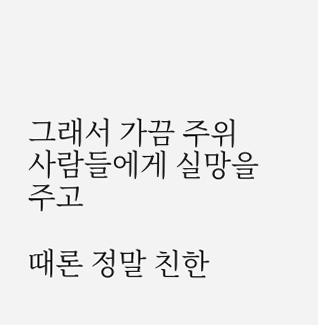그래서 가끔 주위 사람들에게 실망을 주고

때론 정말 친한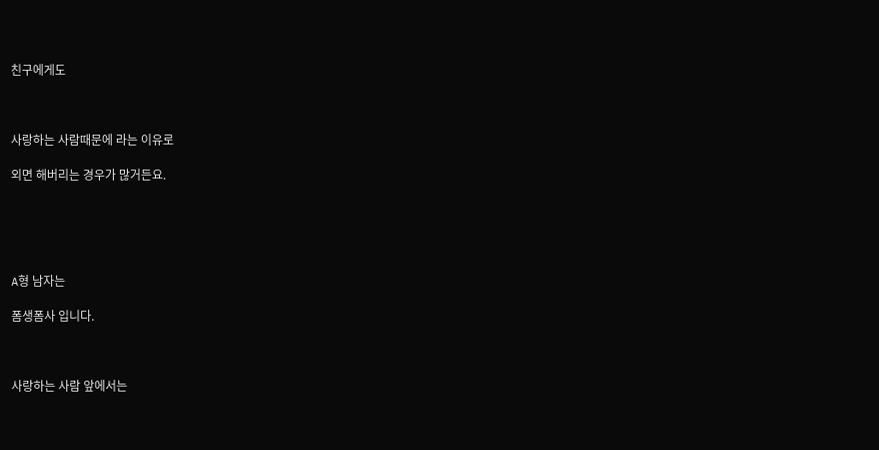친구에게도



사랑하는 사람때문에 라는 이유로

외면 해버리는 경우가 많거든요.





A형 남자는

폼생폼사 입니다.



사랑하는 사람 앞에서는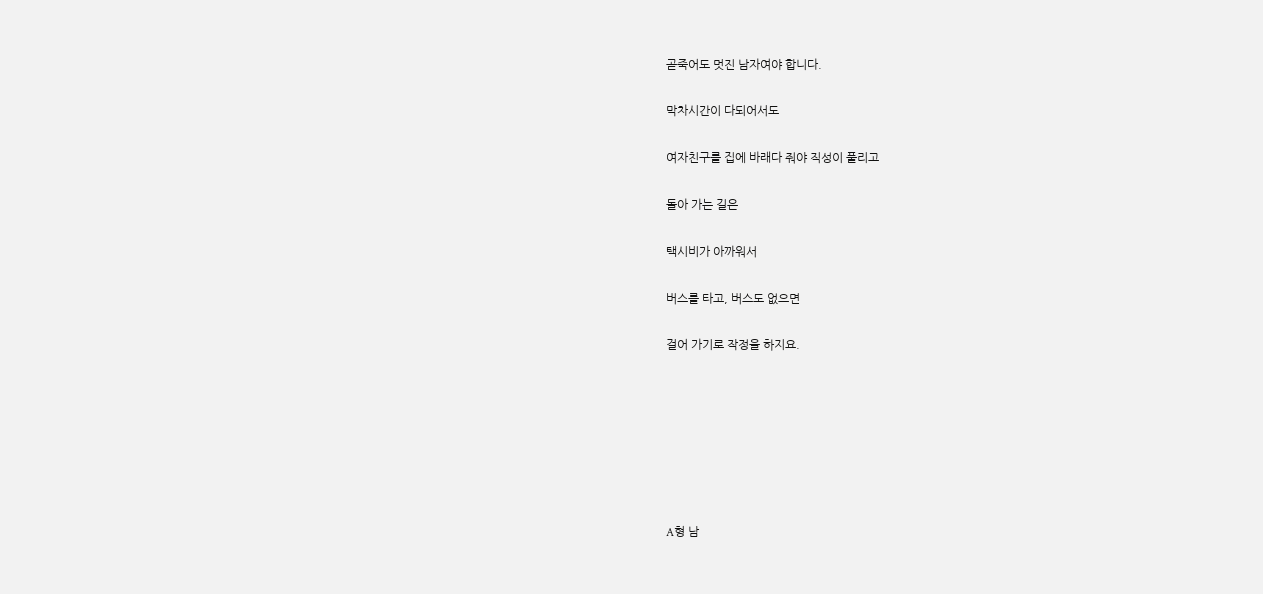곧죽어도 멋진 남자여야 합니다.

막차시간이 다되어서도

여자친구를 집에 바래다 줘야 직성이 풀리고

돌아 가는 길은

택시비가 아까워서

버스를 타고, 버스도 없으면

걸어 가기로 작정을 하지요.







A형 남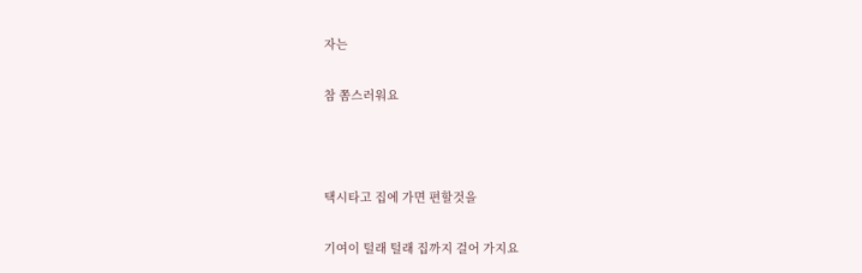자는

참 쫌스러워요



택시타고 집에 가면 편할것을

기여이 털래 털래 집까지 걸어 가지요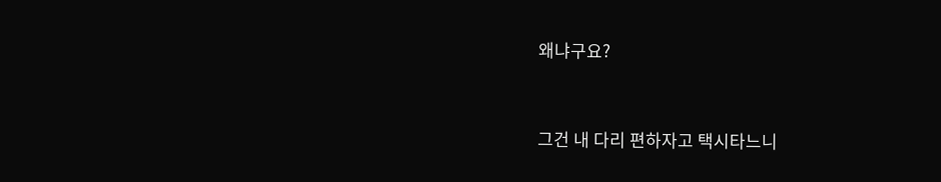왜냐구요?



그건 내 다리 편하자고 택시타느니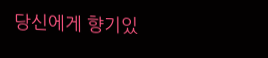당신에게 향기있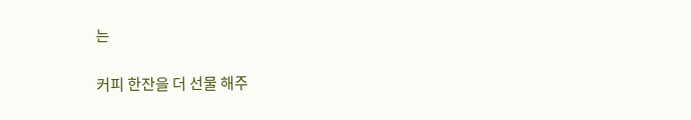는

커피 한잔을 더 선물 해주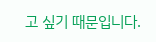고 싶기 때문입니다.